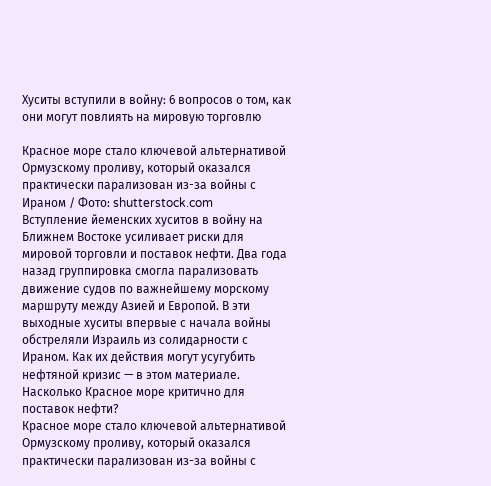Хуситы вступили в войну: 6 вопросов о том, как они могут повлиять на мировую торговлю

Красное море стало ключевой альтернативой Ормузскому проливу, который оказался практически парализован из-за войны с Ираном / Фото: shutterstock.com
Вступление йеменских хуситов в войну на Ближнем Востоке усиливает риски для мировой торговли и поставок нефти. Два года назад группировка смогла парализовать движение судов по важнейшему морскому маршруту между Азией и Европой. В эти выходные хуситы впервые с начала войны обстреляли Израиль из солидарности с Ираном. Как их действия могут усугубить нефтяной кризис — в этом материале.
Насколько Красное море критично для поставок нефти?
Красное море стало ключевой альтернативой Ормузскому проливу, который оказался практически парализован из-за войны с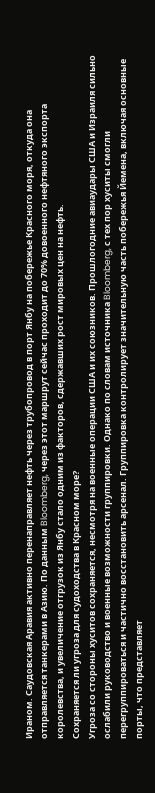Ираном. Саудовская Аравия активно перенаправляет нефть через трубопровод в порт Янбу на побережье Красного моря, откуда она отправляется танкерами в Азию. По данным Bloomberg, через этот маршрут сейчас проходит до 70% довоенного нефтяного экспорта королевства, и увеличение отгрузок из Янбу стало одним из факторов, сдержавших рост мировых цен на нефть.
Сохраняется ли угроза для судоходства в Красном море?
Угроза со стороны хуситов сохраняется, несмотря на военные операции США и их союзников. Прошлогодние авиаудары США и Израиля сильно ослабили руководство и военные возможности группировки. Однако по словам источника Bloomberg, с тех пор хуситы смогли перегруппироваться и частично восстановить арсенал. Группировка контролирует значительную часть побережья Йемена, включая основные порты, что представляет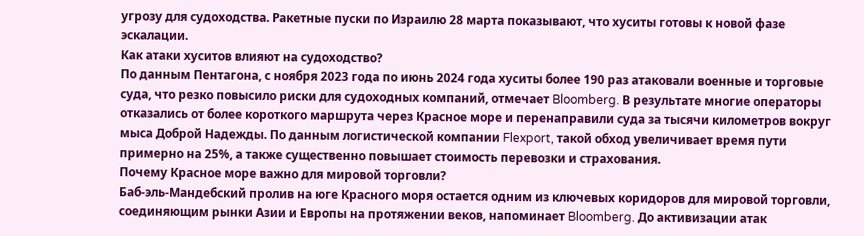угрозу для судоходства. Ракетные пуски по Израилю 28 марта показывают, что хуситы готовы к новой фазе эскалации.
Как атаки хуситов влияют на судоходство?
По данным Пентагона, с ноября 2023 года по июнь 2024 года хуситы более 190 раз атаковали военные и торговые суда, что резко повысило риски для судоходных компаний, отмечает Bloomberg. В результате многие операторы отказались от более короткого маршрута через Красное море и перенаправили суда за тысячи километров вокруг мыса Доброй Надежды. По данным логистической компании Flexport, такой обход увеличивает время пути примерно на 25%, а также существенно повышает стоимость перевозки и страхования.
Почему Красное море важно для мировой торговли?
Баб-эль-Мандебский пролив на юге Красного моря остается одним из ключевых коридоров для мировой торговли, соединяющим рынки Азии и Европы на протяжении веков, напоминает Bloomberg. До активизации атак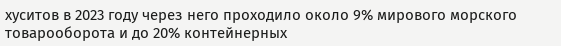хуситов в 2023 году через него проходило около 9% мирового морского товарооборота и до 20% контейнерных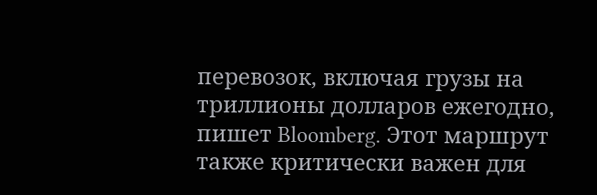перевозок, включая грузы на триллионы долларов ежегодно, пишет Bloomberg. Этот маршрут также критически важен для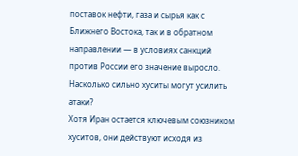поставок нефти, газа и сырья как с Ближнего Востока, так и в обратном направлении — в условиях санкций против России его значение выросло.
Насколько сильно хуситы могут усилить атаки?
Хотя Иран остается ключевым союзником хуситов, они действуют исходя из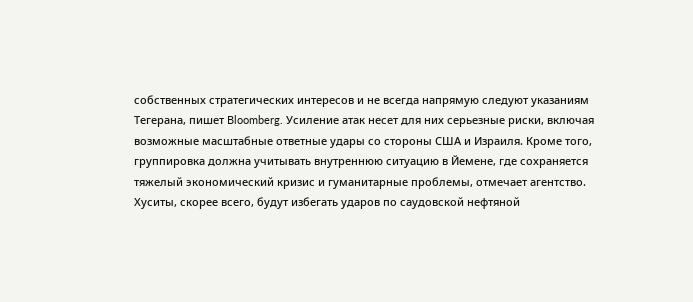собственных стратегических интересов и не всегда напрямую следуют указаниям Тегерана, пишет Bloomberg. Усиление атак несет для них серьезные риски, включая возможные масштабные ответные удары со стороны США и Израиля. Кроме того, группировка должна учитывать внутреннюю ситуацию в Йемене, где сохраняется тяжелый экономический кризис и гуманитарные проблемы, отмечает агентство. Хуситы, скорее всего, будут избегать ударов по саудовской нефтяной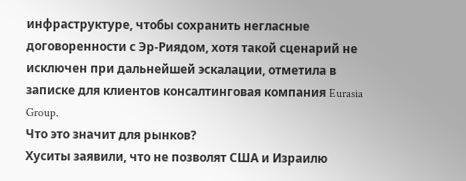инфраструктуре, чтобы сохранить негласные договоренности с Эр-Риядом, хотя такой сценарий не исключен при дальнейшей эскалации, отметила в записке для клиентов консалтинговая компания Eurasia Group.
Что это значит для рынков?
Хуситы заявили, что не позволят США и Израилю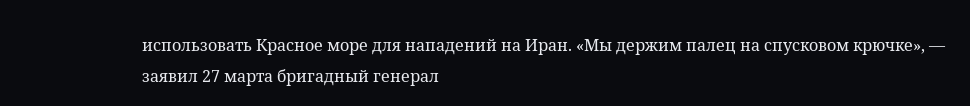использовать Красное море для нападений на Иран. «Мы держим палец на спусковом крючке», — заявил 27 марта бригадный генерал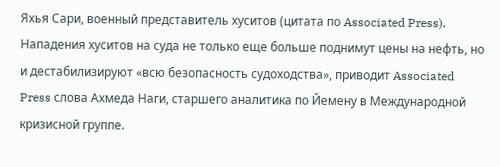Яхья Сари, военный представитель хуситов (цитата по Associated Press).
Нападения хуситов на суда не только еще больше поднимут цены на нефть, но и дестабилизируют «всю безопасность судоходства», приводит Associated Press слова Ахмеда Наги, старшего аналитика по Йемену в Международной кризисной группе.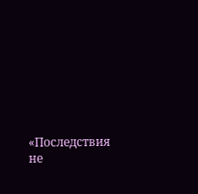«Последствия не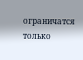ограничатся только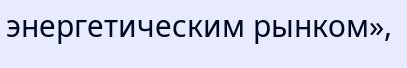энергетическим рынком»,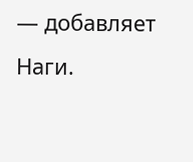— добавляет Наги.